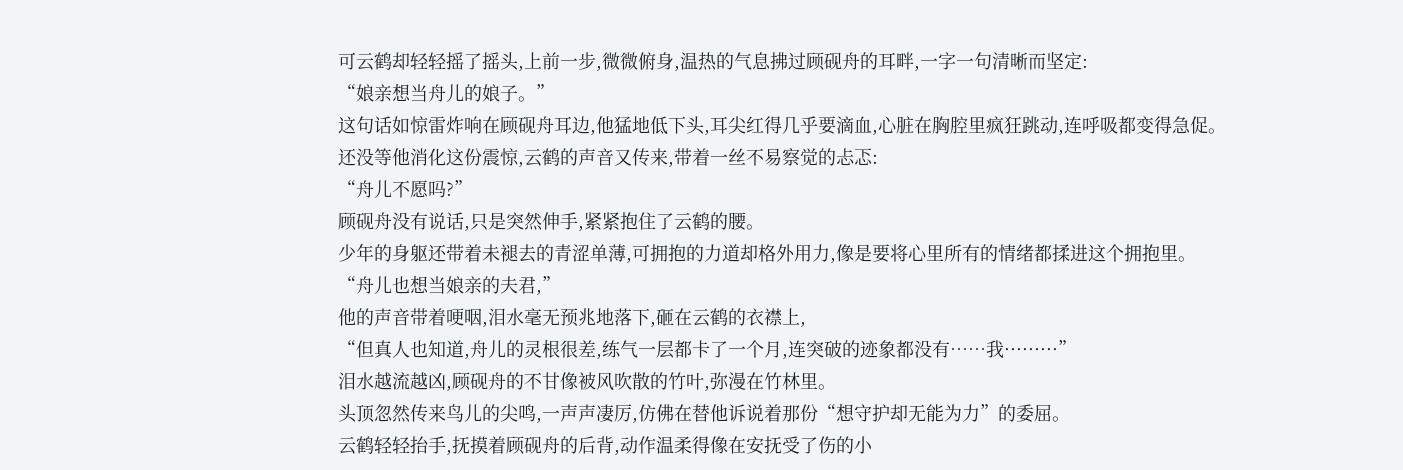可云鹤却轻轻摇了摇头,上前一步,微微俯身,温热的气息拂过顾砚舟的耳畔,一字一句清晰而坚定:
“娘亲想当舟儿的娘子。”
这句话如惊雷炸响在顾砚舟耳边,他猛地低下头,耳尖红得几乎要滴血,心脏在胸腔里疯狂跳动,连呼吸都变得急促。
还没等他消化这份震惊,云鹤的声音又传来,带着一丝不易察觉的忐忑:
“舟儿不愿吗?”
顾砚舟没有说话,只是突然伸手,紧紧抱住了云鹤的腰。
少年的身躯还带着未褪去的青涩单薄,可拥抱的力道却格外用力,像是要将心里所有的情绪都揉进这个拥抱里。
“舟儿也想当娘亲的夫君,”
他的声音带着哽咽,泪水毫无预兆地落下,砸在云鹤的衣襟上,
“但真人也知道,舟儿的灵根很差,练气一层都卡了一个月,连突破的迹象都没有……我·········”
泪水越流越凶,顾砚舟的不甘像被风吹散的竹叶,弥漫在竹林里。
头顶忽然传来鸟儿的尖鸣,一声声凄厉,仿佛在替他诉说着那份“想守护却无能为力”的委屈。
云鹤轻轻抬手,抚摸着顾砚舟的后背,动作温柔得像在安抚受了伤的小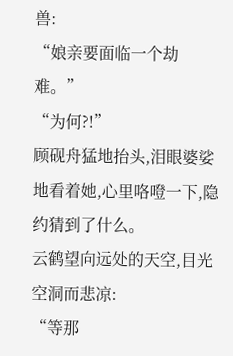兽:
“娘亲要面临一个劫难。”
“为何?!”
顾砚舟猛地抬头,泪眼婆娑地看着她,心里咯噔一下,隐约猜到了什么。
云鹤望向远处的天空,目光空洞而悲凉:
“等那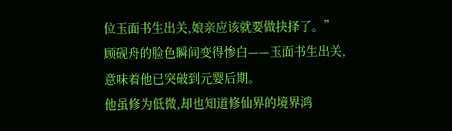位玉面书生出关,娘亲应该就要做抉择了。”
顾砚舟的脸色瞬间变得惨白——玉面书生出关,意味着他已突破到元婴后期。
他虽修为低微,却也知道修仙界的境界鸿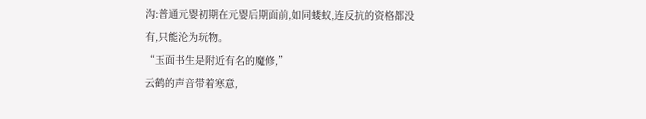沟:普通元婴初期在元婴后期面前,如同蝼蚁,连反抗的资格都没有,只能沦为玩物。
“玉面书生是附近有名的魔修,”
云鹤的声音带着寒意,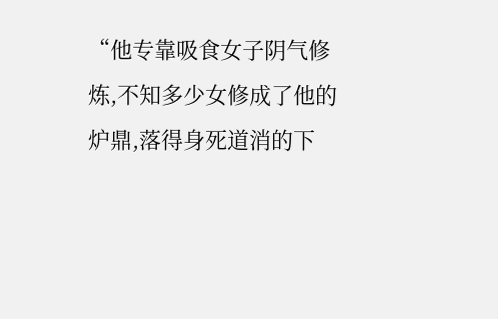“他专靠吸食女子阴气修炼,不知多少女修成了他的炉鼎,落得身死道消的下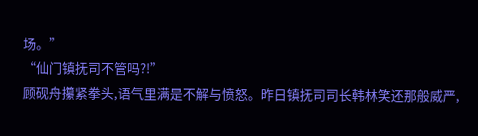场。”
“仙门镇抚司不管吗?!”
顾砚舟攥紧拳头,语气里满是不解与愤怒。昨日镇抚司司长韩林笑还那般威严,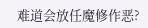难道会放任魔修作恶?